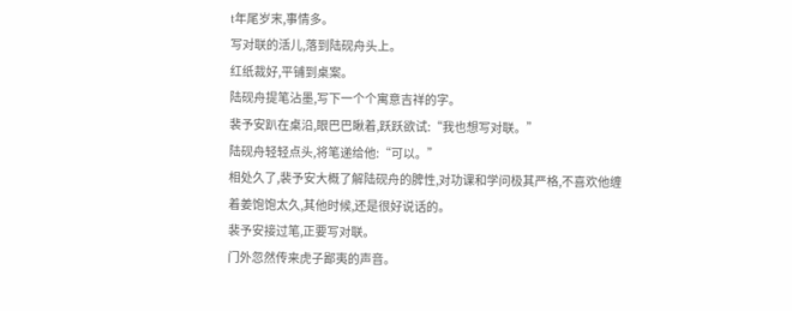t年尾岁末,事情多。
写对联的活儿,落到陆砚舟头上。
红纸裁好,平铺到桌案。
陆砚舟提笔沾墨,写下一个个寓意吉祥的字。
裴予安趴在桌沿,眼巴巴瞅着,跃跃欲试:“我也想写对联。”
陆砚舟轻轻点头,将笔递给他:“可以。”
相处久了,裴予安大概了解陆砚舟的脾性,对功课和学问极其严格,不喜欢他缠着姜饱饱太久,其他时候,还是很好说话的。
裴予安接过笔,正要写对联。
门外忽然传来虎子鄙夷的声音。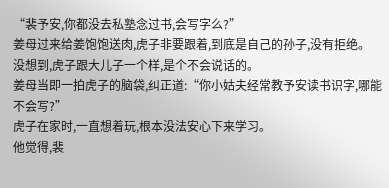“裴予安,你都没去私塾念过书,会写字么?”
姜母过来给姜饱饱送肉,虎子非要跟着,到底是自己的孙子,没有拒绝。
没想到,虎子跟大儿子一个样,是个不会说话的。
姜母当即一拍虎子的脑袋,纠正道:“你小姑夫经常教予安读书识字,哪能不会写?”
虎子在家时,一直想着玩,根本没法安心下来学习。
他觉得,裴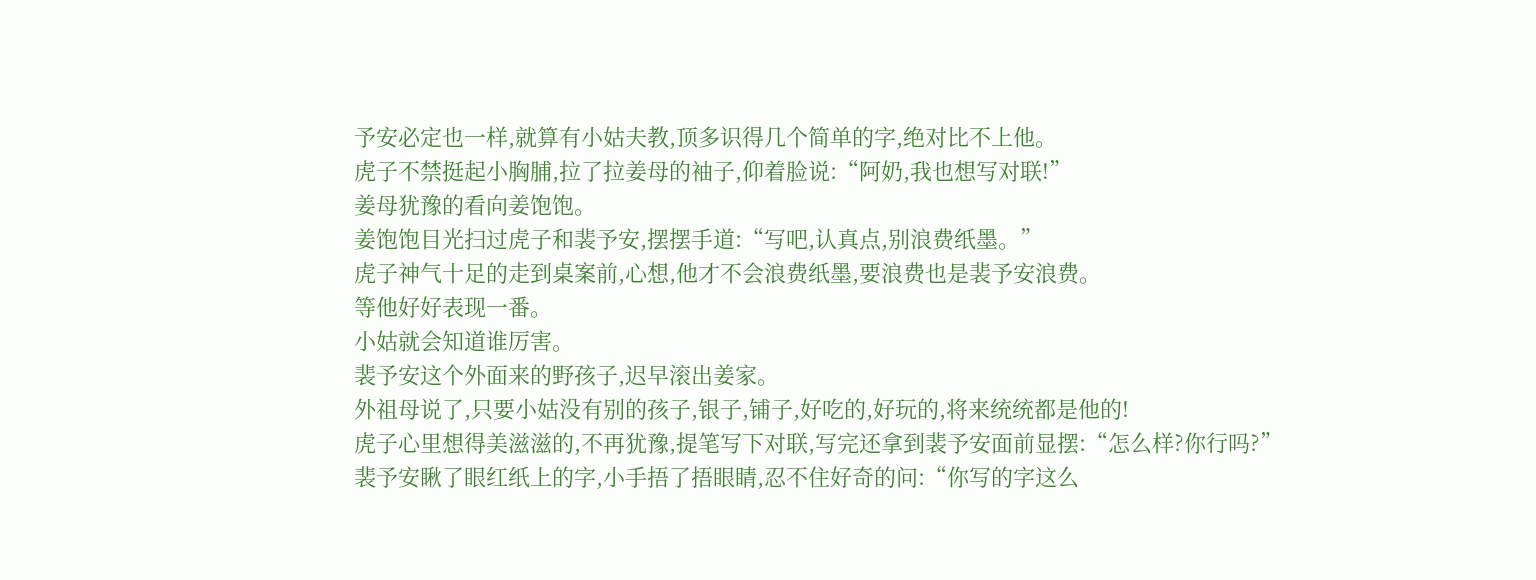予安必定也一样,就算有小姑夫教,顶多识得几个简单的字,绝对比不上他。
虎子不禁挺起小胸脯,拉了拉姜母的袖子,仰着脸说:“阿奶,我也想写对联!”
姜母犹豫的看向姜饱饱。
姜饱饱目光扫过虎子和裴予安,摆摆手道:“写吧,认真点,别浪费纸墨。”
虎子神气十足的走到桌案前,心想,他才不会浪费纸墨,要浪费也是裴予安浪费。
等他好好表现一番。
小姑就会知道谁厉害。
裴予安这个外面来的野孩子,迟早滚出姜家。
外祖母说了,只要小姑没有别的孩子,银子,铺子,好吃的,好玩的,将来统统都是他的!
虎子心里想得美滋滋的,不再犹豫,提笔写下对联,写完还拿到裴予安面前显摆:“怎么样?你行吗?”
裴予安瞅了眼红纸上的字,小手捂了捂眼睛,忍不住好奇的问:“你写的字这么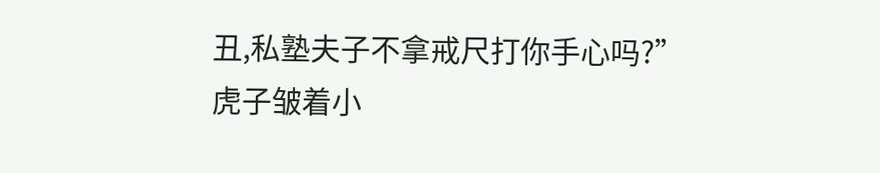丑,私塾夫子不拿戒尺打你手心吗?”
虎子皱着小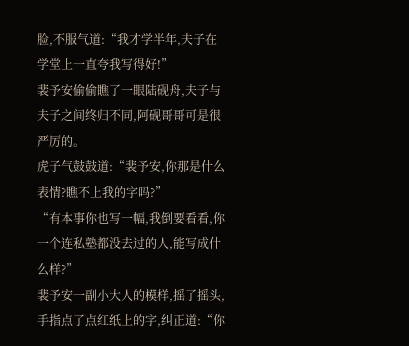脸,不服气道:“我才学半年,夫子在学堂上一直夸我写得好!”
裴予安偷偷瞧了一眼陆砚舟,夫子与夫子之间终归不同,阿砚哥哥可是很严厉的。
虎子气鼓鼓道:“裴予安,你那是什么表情?瞧不上我的字吗?”
“有本事你也写一幅,我倒要看看,你一个连私塾都没去过的人,能写成什么样?”
裴予安一副小大人的模样,摇了摇头,手指点了点红纸上的字,纠正道:“你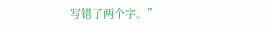写错了两个字。”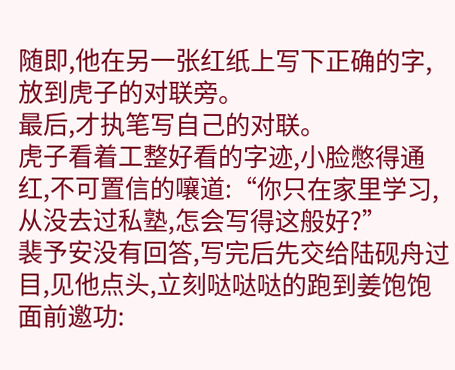随即,他在另一张红纸上写下正确的字,放到虎子的对联旁。
最后,才执笔写自己的对联。
虎子看着工整好看的字迹,小脸憋得通红,不可置信的嚷道:“你只在家里学习,从没去过私塾,怎会写得这般好?”
裴予安没有回答,写完后先交给陆砚舟过目,见他点头,立刻哒哒哒的跑到姜饱饱面前邀功: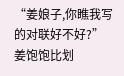“姜娘子,你瞧我写的对联好不好?”
姜饱饱比划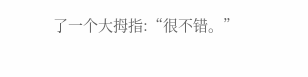了一个大拇指:“很不错。”